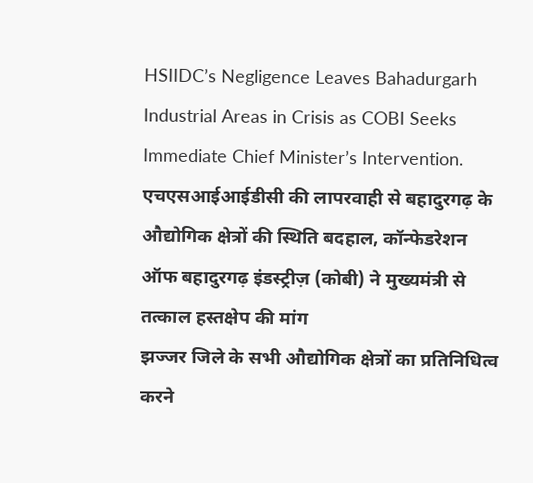HSIIDC’s Negligence Leaves Bahadurgarh Industrial Areas in Crisis as COBI Seeks Immediate Chief Minister’s Intervention.
एचएसआईआईडीसी की लापरवाही से बहादुरगढ़ के औद्योगिक क्षेत्रों की स्थिति बदहाल, कॉन्फेडरेशन ऑफ बहादुरगढ़ इंडस्ट्रीज़ (कोबी) ने मुख्यमंत्री से तत्काल हस्तक्षेप की मांग
झज्जर जिले के सभी औद्योगिक क्षेत्रों का प्रतिनिधित्व करने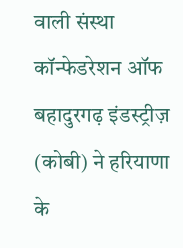वाली संस्था कॉन्फेडरेशन ऑफ बहादुरगढ़ इंडस्ट्रीज़ (कोबी) ने हरियाणा के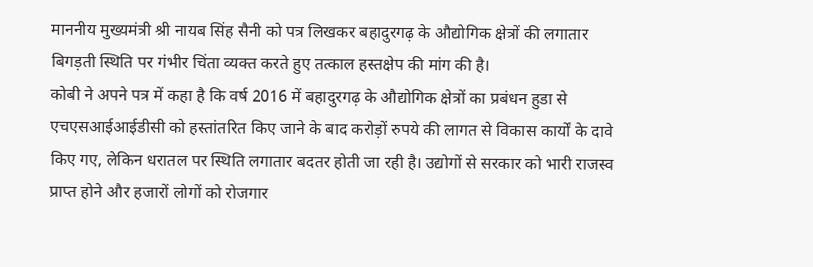माननीय मुख्यमंत्री श्री नायब सिंह सैनी को पत्र लिखकर बहादुरगढ़ के औद्योगिक क्षेत्रों की लगातार बिगड़ती स्थिति पर गंभीर चिंता व्यक्त करते हुए तत्काल हस्तक्षेप की मांग की है।
कोबी ने अपने पत्र में कहा है कि वर्ष 2016 में बहादुरगढ़ के औद्योगिक क्षेत्रों का प्रबंधन हुडा से एचएसआईआईडीसी को हस्तांतरित किए जाने के बाद करोड़ों रुपये की लागत से विकास कार्यों के दावे किए गए, लेकिन धरातल पर स्थिति लगातार बदतर होती जा रही है। उद्योगों से सरकार को भारी राजस्व प्राप्त होने और हजारों लोगों को रोजगार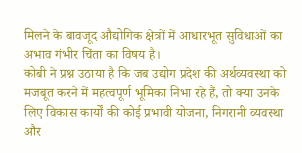मिलने के बावजूद औद्योगिक क्षेत्रों में आधारभूत सुविधाओं का अभाव गंभीर चिंता का विषय है।
कोबी ने प्रश्न उठाया है कि जब उद्योग प्रदेश की अर्थव्यवस्था को मजबूत करने में महत्वपूर्ण भूमिका निभा रहे हैं, तो क्या उनके लिए विकास कार्यों की कोई प्रभावी योजना, निगरानी व्यवस्था और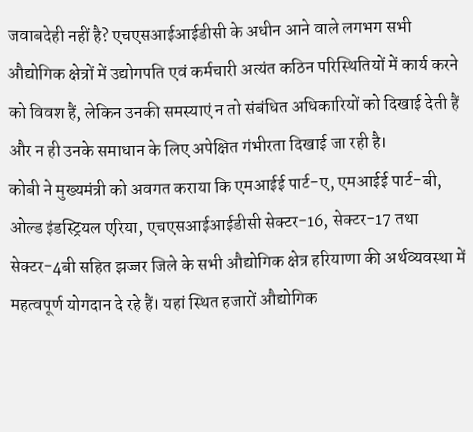जवाबदेही नहीं है? एचएसआईआईडीसी के अधीन आने वाले लगभग सभी औद्योगिक क्षेत्रों में उद्योगपति एवं कर्मचारी अत्यंत कठिन परिस्थितियों में कार्य करने को विवश हैं, लेकिन उनकी समस्याएं न तो संबंधित अधिकारियों को दिखाई देती हैं और न ही उनके समाधान के लिए अपेक्षित गंभीरता दिखाई जा रही है।
कोबी ने मुख्यमंत्री को अवगत कराया कि एमआईई पार्ट-ए, एमआईई पार्ट-बी, ओल्ड इंडस्ट्रियल एरिया, एचएसआईआईडीसी सेक्टर-16, सेक्टर-17 तथा सेक्टर-4बी सहित झज्जर जिले के सभी औद्योगिक क्षेत्र हरियाणा की अर्थव्यवस्था में महत्वपूर्ण योगदान दे रहे हैं। यहां स्थित हजारों औद्योगिक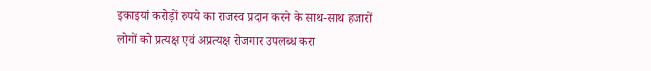इकाइयां करोड़ों रुपये का राजस्व प्रदान करने के साथ-साथ हजारों लोगों को प्रत्यक्ष एवं अप्रत्यक्ष रोजगार उपलब्ध करा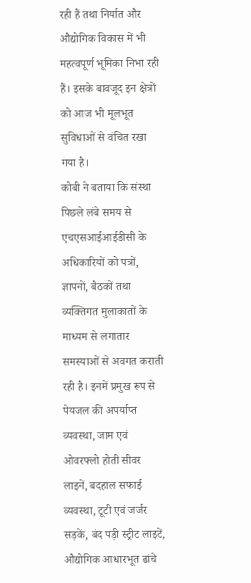रही हैं तथा निर्यात और औद्योगिक विकास में भी महत्वपूर्ण भूमिका निभा रही हैं। इसके बावजूद इन क्षेत्रों को आज भी मूलभूत सुविधाओं से वंचित रखा गया है।
कोबी ने बताया कि संस्था पिछले लंबे समय से एचएसआईआईडीसी के अधिकारियों को पत्रों, ज्ञापनों, बैठकों तथा व्यक्तिगत मुलाकातों के माध्यम से लगातार समस्याओं से अवगत कराती रही है। इनमें प्रमुख रूप से पेयजल की अपर्याप्त व्यवस्था, जाम एवं ओवरफ्लो होती सीवर लाइनें, बदहाल सफाई व्यवस्था, टूटी एवं जर्जर सड़कें, बंद पड़ी स्ट्रीट लाइटें, औद्योगिक आधारभूत ढांचे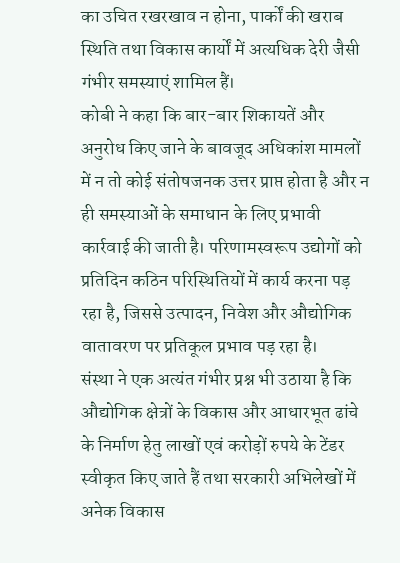का उचित रखरखाव न होना, पार्कों की खराब स्थिति तथा विकास कार्यों में अत्यधिक देरी जैसी गंभीर समस्याएं शामिल हैं।
कोबी ने कहा कि बार-बार शिकायतें और अनुरोध किए जाने के बावजूद अधिकांश मामलों में न तो कोई संतोषजनक उत्तर प्राप्त होता है और न ही समस्याओं के समाधान के लिए प्रभावी कार्रवाई की जाती है। परिणामस्वरूप उद्योगों को प्रतिदिन कठिन परिस्थितियों में कार्य करना पड़ रहा है, जिससे उत्पादन, निवेश और औद्योगिक वातावरण पर प्रतिकूल प्रभाव पड़ रहा है।
संस्था ने एक अत्यंत गंभीर प्रश्न भी उठाया है कि औद्योगिक क्षेत्रों के विकास और आधारभूत ढांचे के निर्माण हेतु लाखों एवं करोड़ों रुपये के टेंडर स्वीकृत किए जाते हैं तथा सरकारी अभिलेखों में अनेक विकास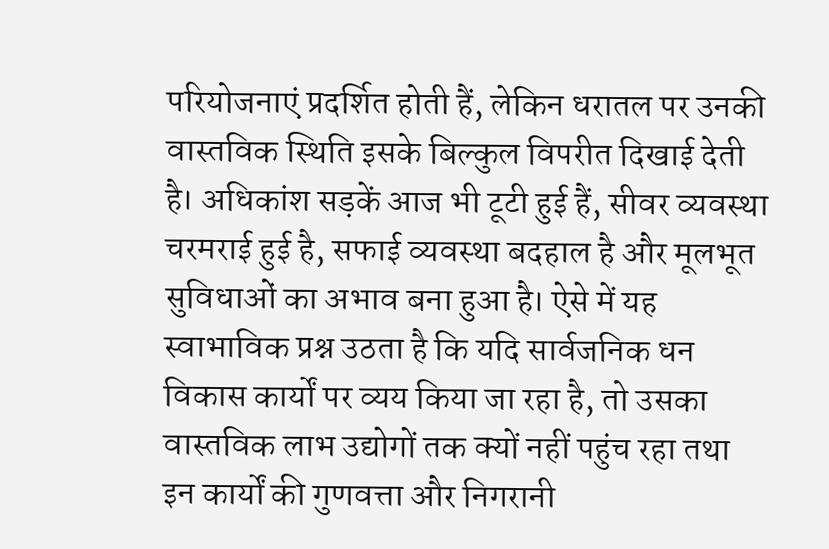परियोजनाएं प्रदर्शित होती हैं, लेकिन धरातल पर उनकी वास्तविक स्थिति इसके बिल्कुल विपरीत दिखाई देती है। अधिकांश सड़कें आज भी टूटी हुई हैं, सीवर व्यवस्था चरमराई हुई है, सफाई व्यवस्था बदहाल है और मूलभूत सुविधाओं का अभाव बना हुआ है। ऐसे में यह स्वाभाविक प्रश्न उठता है कि यदि सार्वजनिक धन विकास कार्यों पर व्यय किया जा रहा है, तो उसका वास्तविक लाभ उद्योगों तक क्यों नहीं पहुंच रहा तथा इन कार्यों की गुणवत्ता और निगरानी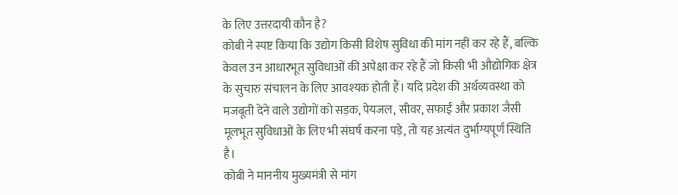के लिए उत्तरदायी कौन है?
कोबी ने स्पष्ट किया कि उद्योग किसी विशेष सुविधा की मांग नहीं कर रहे हैं, बल्कि केवल उन आधारभूत सुविधाओं की अपेक्षा कर रहे हैं जो किसी भी औद्योगिक क्षेत्र के सुचारु संचालन के लिए आवश्यक होती हैं। यदि प्रदेश की अर्थव्यवस्था को मजबूती देने वाले उद्योगों को सड़क, पेयजल, सीवर, सफाई और प्रकाश जैसी मूलभूत सुविधाओं के लिए भी संघर्ष करना पड़े, तो यह अत्यंत दुर्भाग्यपूर्ण स्थिति है।
कोबी ने माननीय मुख्यमंत्री से मांग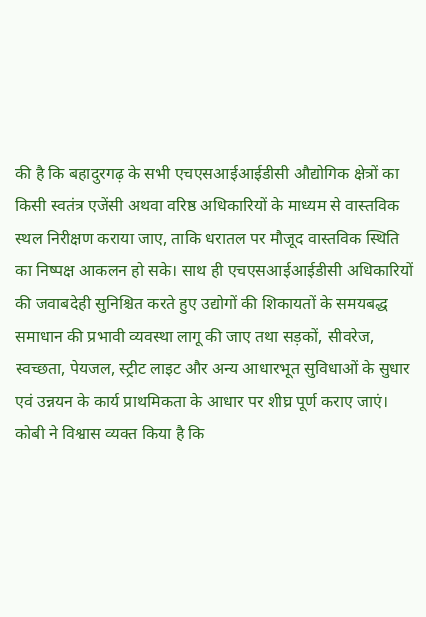की है कि बहादुरगढ़ के सभी एचएसआईआईडीसी औद्योगिक क्षेत्रों का किसी स्वतंत्र एजेंसी अथवा वरिष्ठ अधिकारियों के माध्यम से वास्तविक स्थल निरीक्षण कराया जाए, ताकि धरातल पर मौजूद वास्तविक स्थिति का निष्पक्ष आकलन हो सके। साथ ही एचएसआईआईडीसी अधिकारियों की जवाबदेही सुनिश्चित करते हुए उद्योगों की शिकायतों के समयबद्ध समाधान की प्रभावी व्यवस्था लागू की जाए तथा सड़कों, सीवरेज, स्वच्छता, पेयजल, स्ट्रीट लाइट और अन्य आधारभूत सुविधाओं के सुधार एवं उन्नयन के कार्य प्राथमिकता के आधार पर शीघ्र पूर्ण कराए जाएं।
कोबी ने विश्वास व्यक्त किया है कि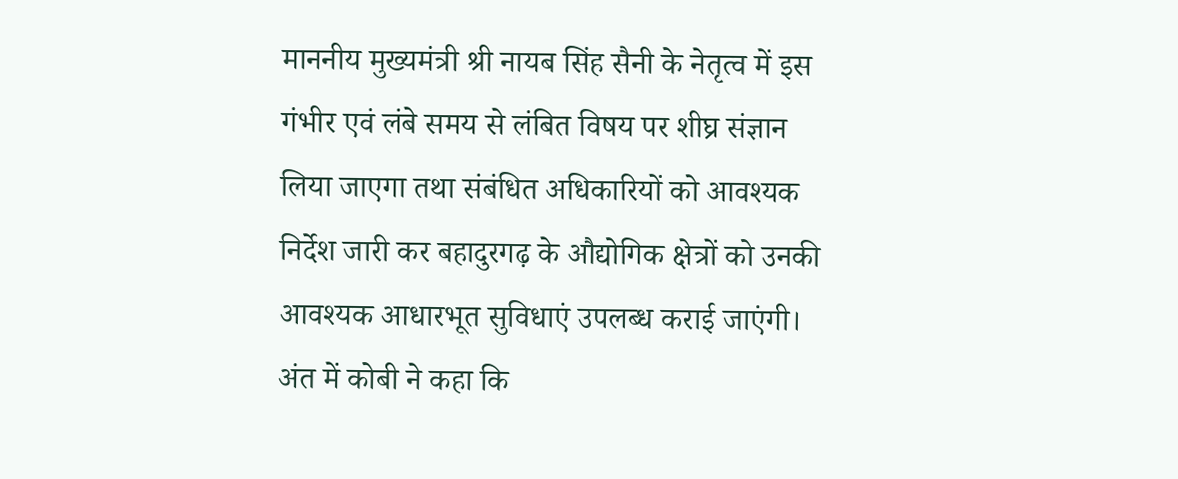माननीय मुख्यमंत्री श्री नायब सिंह सैनी के नेतृत्व में इस गंभीर एवं लंबे समय से लंबित विषय पर शीघ्र संज्ञान लिया जाएगा तथा संबंधित अधिकारियों को आवश्यक निर्देश जारी कर बहादुरगढ़ के औद्योगिक क्षेत्रों को उनकी आवश्यक आधारभूत सुविधाएं उपलब्ध कराई जाएंगी।
अंत में कोबी ने कहा कि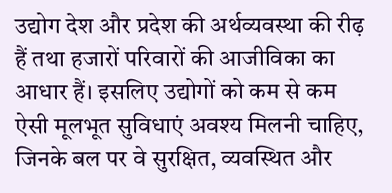उद्योग देश और प्रदेश की अर्थव्यवस्था की रीढ़ हैं तथा हजारों परिवारों की आजीविका का आधार हैं। इसलिए उद्योगों को कम से कम ऐसी मूलभूत सुविधाएं अवश्य मिलनी चाहिए, जिनके बल पर वे सुरक्षित, व्यवस्थित और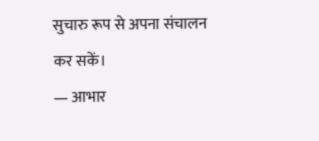सुचारु रूप से अपना संचालन कर सकें।
— आभार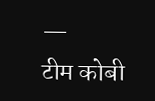—
टीम कोबी